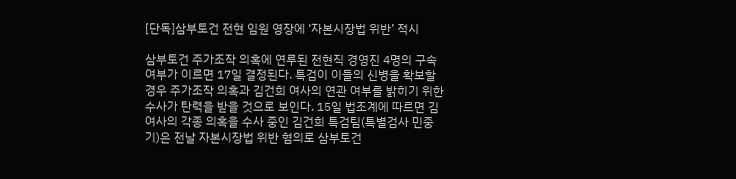[단독]삼부토건 전현 임원 영장에 ‘자본시장법 위반’ 적시

삼부토건 주가조작 의혹에 연루된 전현직 경영진 4명의 구속 여부가 이르면 17일 결정된다. 특검이 이들의 신병을 확보할 경우 주가조작 의혹과 김건희 여사의 연관 여부를 밝히기 위한 수사가 탄력을 받을 것으로 보인다. 15일 법조계에 따르면 김 여사의 각종 의혹을 수사 중인 김건희 특검팀(특별검사 민중기)은 전날 자본시장법 위반 혐의로 삼부토건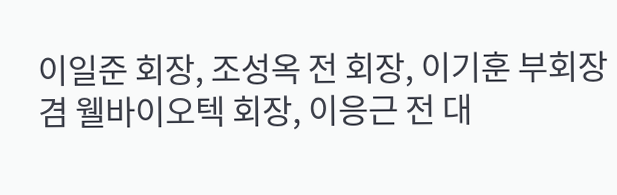이일준 회장, 조성옥 전 회장, 이기훈 부회장 겸 웰바이오텍 회장, 이응근 전 대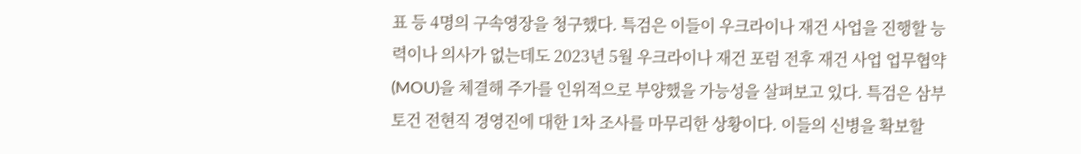표 등 4명의 구속영장을 청구했다. 특검은 이들이 우크라이나 재건 사업을 진행할 능력이나 의사가 없는데도 2023년 5월 우크라이나 재건 포럼 전후 재건 사업 업무협약(MOU)을 체결해 주가를 인위적으로 부양했을 가능성을 살펴보고 있다. 특검은 삼부토건 전현직 경영진에 대한 1차 조사를 마무리한 상황이다. 이들의 신병을 확보할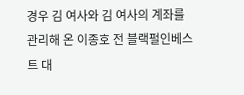경우 김 여사와 김 여사의 계좌를 관리해 온 이종호 전 블랙펄인베스트 대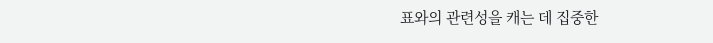표와의 관련성을 캐는 데 집중한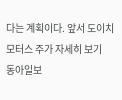다는 계획이다. 앞서 도이치모터스 주가 자세히 보기
동아일보